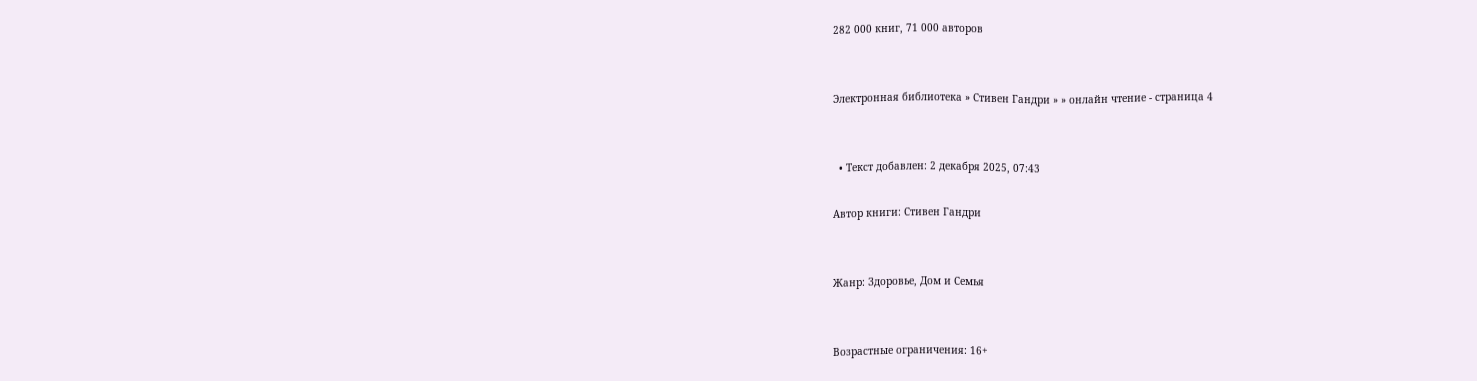282 000 книг, 71 000 авторов


Электронная библиотека » Стивен Гандри » » онлайн чтение - страница 4


  • Текст добавлен: 2 декабря 2025, 07:43

Автор книги: Стивен Гандри


Жанр: Здоровье, Дом и Семья


Возрастные ограничения: 16+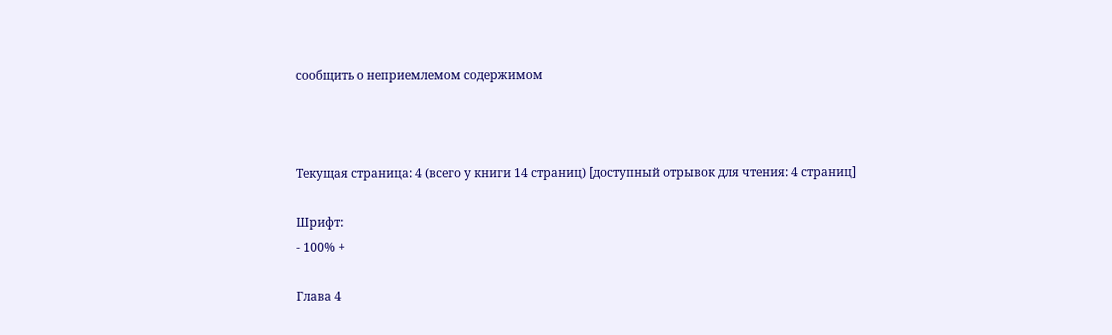сообщить о неприемлемом содержимом



Текущая страница: 4 (всего у книги 14 страниц) [доступный отрывок для чтения: 4 страниц]

Шрифт:
- 100% +

Глава 4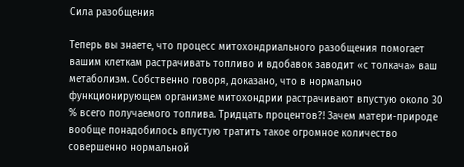Сила разобщения

Теперь вы знаете, что процесс митохондриального разобщения помогает вашим клеткам растрачивать топливо и вдобавок заводит «с толкача» ваш метаболизм. Собственно говоря, доказано, что в нормально функционирующем организме митохондрии растрачивают впустую около 30 % всего получаемого топлива. Тридцать процентов?! Зачем матери-природе вообще понадобилось впустую тратить такое огромное количество совершенно нормальной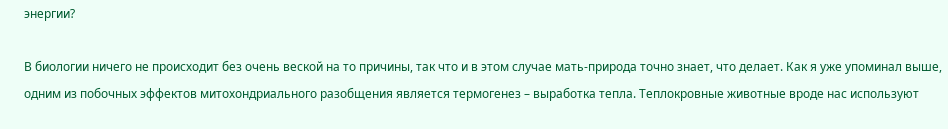энергии?

В биологии ничего не происходит без очень веской на то причины, так что и в этом случае мать-природа точно знает, что делает. Как я уже упоминал выше, одним из побочных эффектов митохондриального разобщения является термогенез – выработка тепла. Теплокровные животные вроде нас используют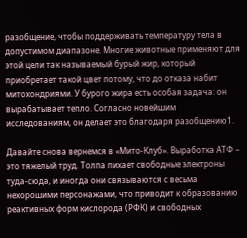разобщение, чтобы поддерживать температуру тела в допустимом диапазоне. Многие животные применяют для этой цели так называемый бурый жир, который приобретает такой цвет потому, что до отказа набит митохондриями. У бурого жира есть особая задача: он вырабатывает тепло. Согласно новейшим исследованиям, он делает это благодаря разобщению1.

Давайте снова вернемся в «Мито-Клуб». Выработка АТФ – это тяжелый труд. Толпа пихает свободные электроны туда-сюда, и иногда они связываются с весьма нехорошими персонажами, что приводит к образованию реактивных форм кислорода (РФК) и свободных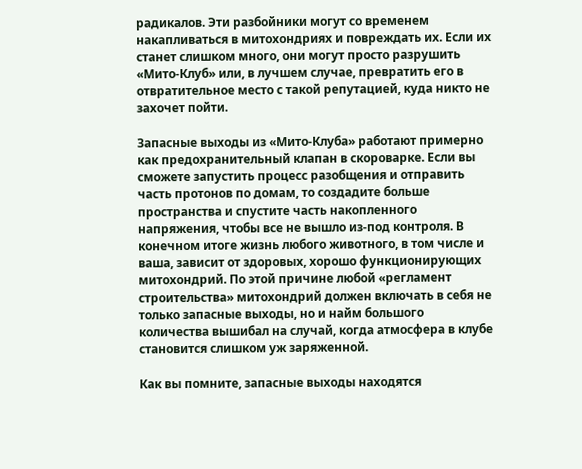радикалов. Эти разбойники могут со временем накапливаться в митохондриях и повреждать их. Если их станет слишком много, они могут просто разрушить «Мито-Клуб» или, в лучшем случае, превратить его в отвратительное место с такой репутацией, куда никто не захочет пойти.

Запасные выходы из «Мито-Клуба» работают примерно как предохранительный клапан в скороварке. Если вы сможете запустить процесс разобщения и отправить часть протонов по домам, то создадите больше пространства и спустите часть накопленного напряжения, чтобы все не вышло из-под контроля. В конечном итоге жизнь любого животного, в том числе и ваша, зависит от здоровых, хорошо функционирующих митохондрий. По этой причине любой «регламент строительства» митохондрий должен включать в себя не только запасные выходы, но и найм большого количества вышибал на случай, когда атмосфера в клубе становится слишком уж заряженной.

Как вы помните, запасные выходы находятся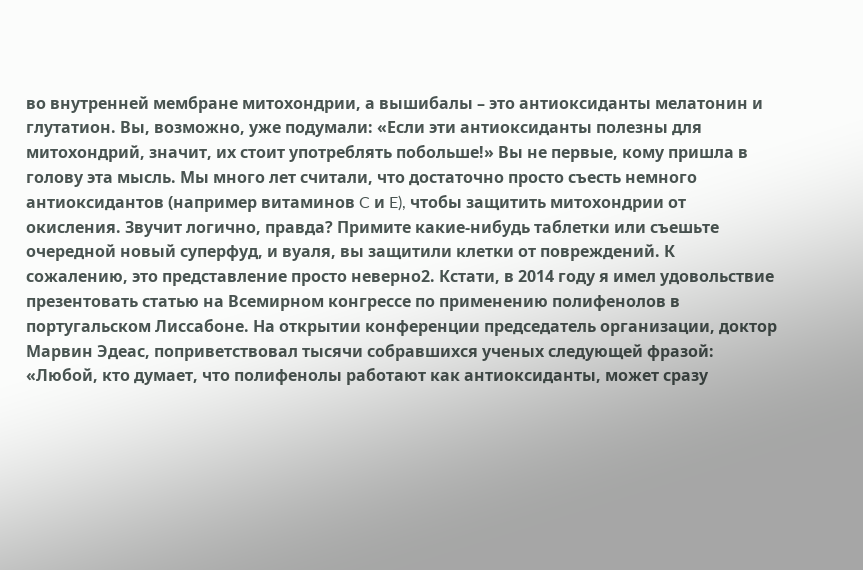во внутренней мембране митохондрии, а вышибалы – это антиоксиданты мелатонин и глутатион. Вы, возможно, уже подумали: «Если эти антиоксиданты полезны для митохондрий, значит, их стоит употреблять побольше!» Вы не первые, кому пришла в голову эта мысль. Мы много лет считали, что достаточно просто съесть немного антиоксидантов (например витаминов C и E), чтобы защитить митохондрии от окисления. Звучит логично, правда? Примите какие-нибудь таблетки или съешьте очередной новый суперфуд, и вуаля, вы защитили клетки от повреждений. К сожалению, это представление просто неверно2. Кстати, в 2014 году я имел удовольствие презентовать статью на Всемирном конгрессе по применению полифенолов в португальском Лиссабоне. На открытии конференции председатель организации, доктор Марвин Эдеас, поприветствовал тысячи собравшихся ученых следующей фразой: «Любой, кто думает, что полифенолы работают как антиоксиданты, может сразу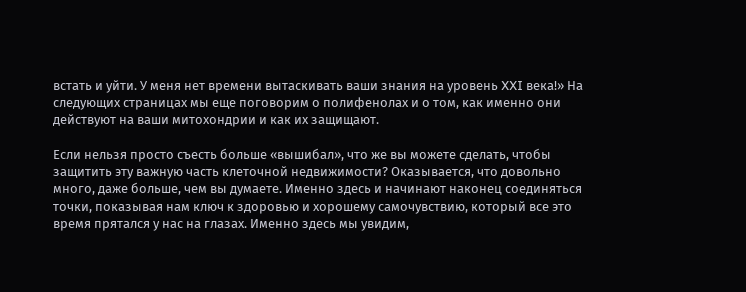встать и уйти. У меня нет времени вытаскивать ваши знания на уровень XXI века!» На следующих страницах мы еще поговорим о полифенолах и о том, как именно они действуют на ваши митохондрии и как их защищают.

Если нельзя просто съесть больше «вышибал», что же вы можете сделать, чтобы защитить эту важную часть клеточной недвижимости? Оказывается, что довольно много, даже больше, чем вы думаете. Именно здесь и начинают наконец соединяться точки, показывая нам ключ к здоровью и хорошему самочувствию, который все это время прятался у нас на глазах. Именно здесь мы увидим,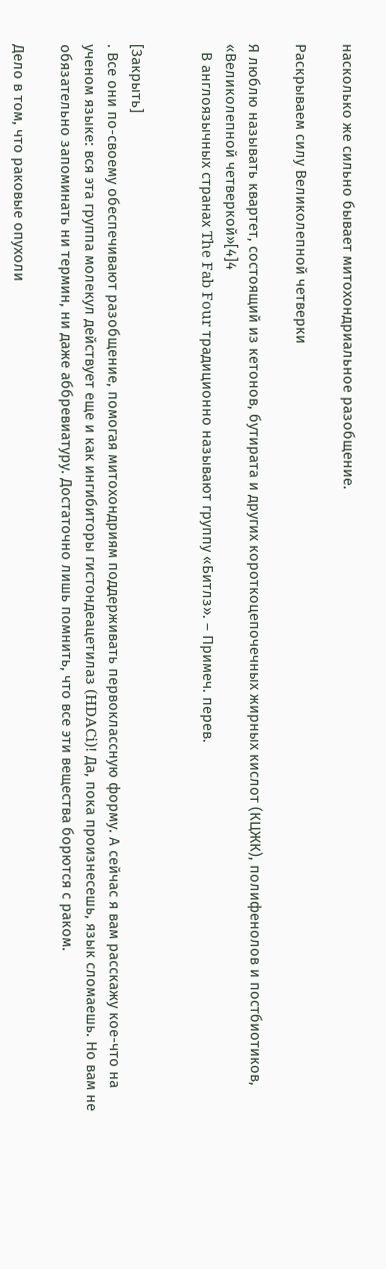насколько же сильно бывает митохондриальное разобщение.

Раскрываем силу Великолепной четверки

Я люблю называть квартет, состоящий из кетонов, бутирата и других короткоцепочечных жирных кислот (КЦЖК), полифенолов и постбиотиков, «Великолепной четверкой»[4]4
  В англоязычных странах The Fab Four традиционно называют группу «Битлз». – Примеч. перев.


[Закрыть]
. Все они по-своему обеспечивают разобщение, помогая митохондриям поддерживать первоклассную форму. А сейчас я вам расскажу кое-что на ученом языке: вся эта группа молекул действует еще и как ингибиторы гистондеацетилаз (HDACi)! Да, пока произнесешь, язык сломаешь. Но вам не обязательно запоминать ни термин, ни даже аббревиатуру. Достаточно лишь помнить, что все эти вещества борются с раком.

Дело в том, что раковые опухоли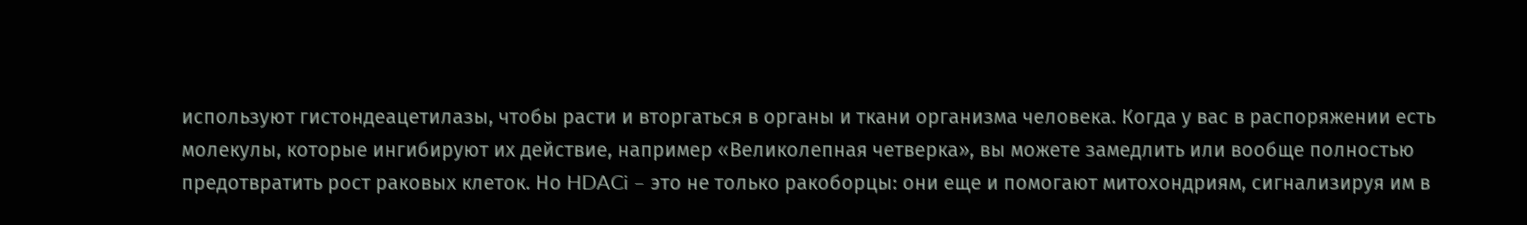используют гистондеацетилазы, чтобы расти и вторгаться в органы и ткани организма человека. Когда у вас в распоряжении есть молекулы, которые ингибируют их действие, например «Великолепная четверка», вы можете замедлить или вообще полностью предотвратить рост раковых клеток. Но HDACi – это не только ракоборцы: они еще и помогают митохондриям, сигнализируя им в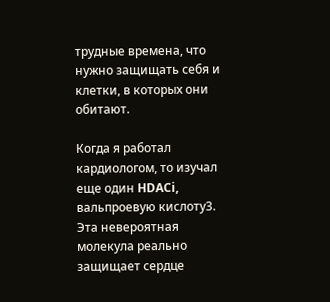трудные времена, что нужно защищать себя и клетки, в которых они обитают.

Когда я работал кардиологом, то изучал еще один HDACi, вальпроевую кислоту3. Эта невероятная молекула реально защищает сердце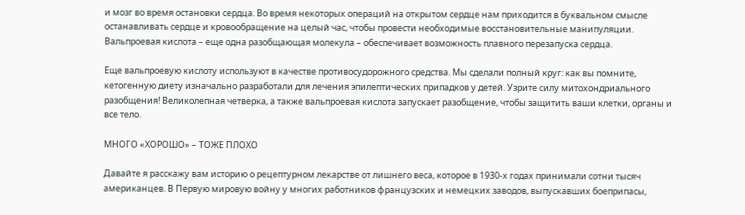и мозг во время остановки сердца. Во время некоторых операций на открытом сердце нам приходится в буквальном смысле останавливать сердце и кровообращение на целый час, чтобы провести необходимые восстановительные манипуляции. Вальпроевая кислота – еще одна разобщающая молекула – обеспечивает возможность плавного перезапуска сердца.

Еще вальпроевую кислоту используют в качестве противосудорожного средства. Мы сделали полный круг: как вы помните, кетогенную диету изначально разработали для лечения эпилептических припадков у детей. Узрите силу митохондриального разобщения! Великолепная четверка, а также вальпроевая кислота запускает разобщение, чтобы защитить ваши клетки, органы и все тело.

МНОГО «ХОРОШО» – ТОЖЕ ПЛОХО

Давайте я расскажу вам историю о рецептурном лекарстве от лишнего веса, которое в 1930-х годах принимали сотни тысяч американцев. В Первую мировую войну у многих работников французских и немецких заводов, выпускавших боеприпасы,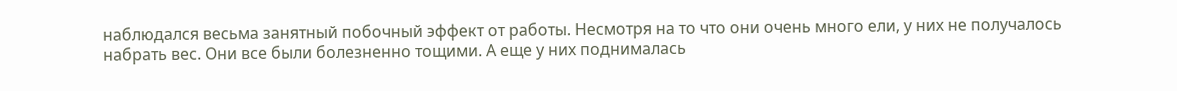наблюдался весьма занятный побочный эффект от работы. Несмотря на то что они очень много ели, у них не получалось набрать вес. Они все были болезненно тощими. А еще у них поднималась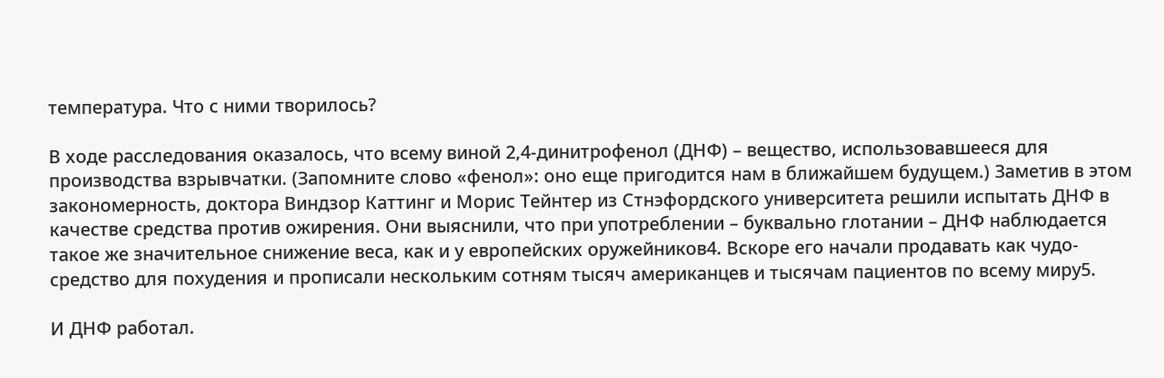температура. Что с ними творилось?

В ходе расследования оказалось, что всему виной 2,4-динитрофенол (ДНФ) – вещество, использовавшееся для производства взрывчатки. (Запомните слово «фенол»: оно еще пригодится нам в ближайшем будущем.) Заметив в этом закономерность, доктора Виндзор Каттинг и Морис Тейнтер из Стнэфордского университета решили испытать ДНФ в качестве средства против ожирения. Они выяснили, что при употреблении – буквально глотании – ДНФ наблюдается такое же значительное снижение веса, как и у европейских оружейников4. Вскоре его начали продавать как чудо-средство для похудения и прописали нескольким сотням тысяч американцев и тысячам пациентов по всему миру5.

И ДНФ работал.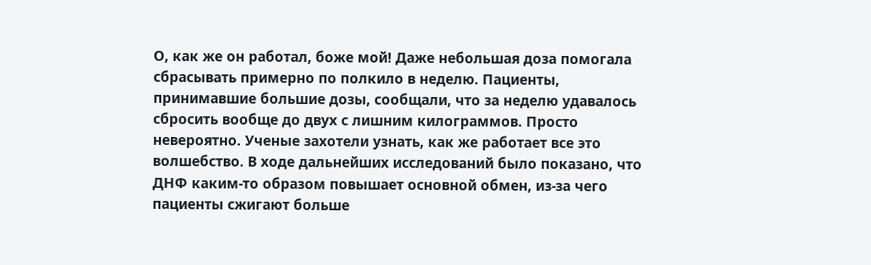О, как же он работал, боже мой! Даже небольшая доза помогала сбрасывать примерно по полкило в неделю. Пациенты, принимавшие большие дозы, сообщали, что за неделю удавалось сбросить вообще до двух с лишним килограммов. Просто невероятно. Ученые захотели узнать, как же работает все это волшебство. В ходе дальнейших исследований было показано, что ДНФ каким-то образом повышает основной обмен, из-за чего пациенты сжигают больше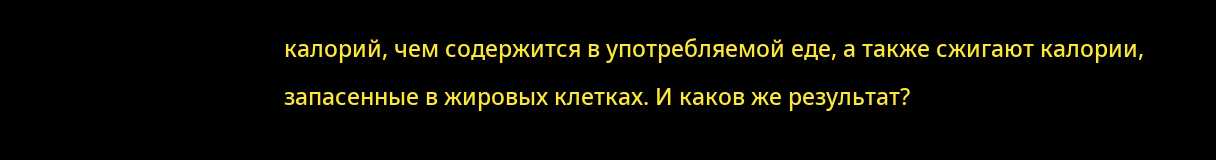калорий, чем содержится в употребляемой еде, а также сжигают калории, запасенные в жировых клетках. И каков же результат?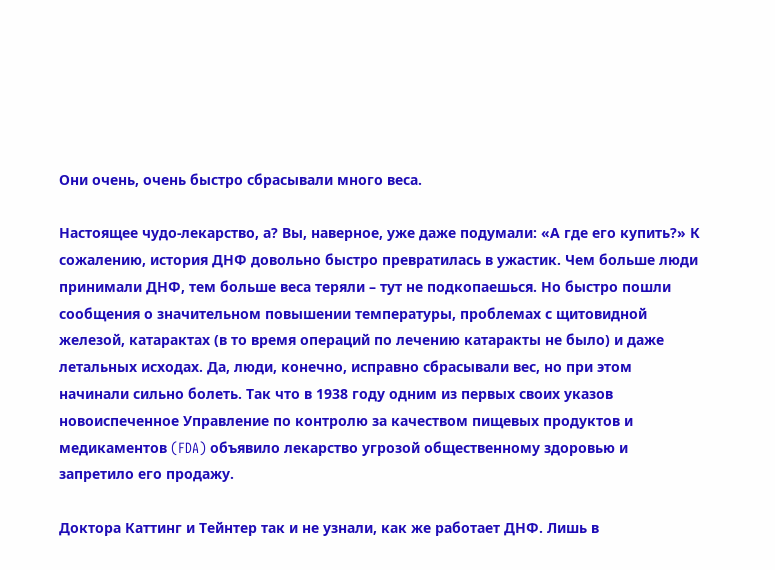Они очень, очень быстро сбрасывали много веса.

Настоящее чудо-лекарство, а? Вы, наверное, уже даже подумали: «А где его купить?» К сожалению, история ДНФ довольно быстро превратилась в ужастик. Чем больше люди принимали ДНФ, тем больше веса теряли – тут не подкопаешься. Но быстро пошли сообщения о значительном повышении температуры, проблемах с щитовидной железой, катарактах (в то время операций по лечению катаракты не было) и даже летальных исходах. Да, люди, конечно, исправно сбрасывали вес, но при этом начинали сильно болеть. Так что в 1938 году одним из первых своих указов новоиспеченное Управление по контролю за качеством пищевых продуктов и медикаментов (FDA) объявило лекарство угрозой общественному здоровью и запретило его продажу.

Доктора Каттинг и Тейнтер так и не узнали, как же работает ДНФ. Лишь в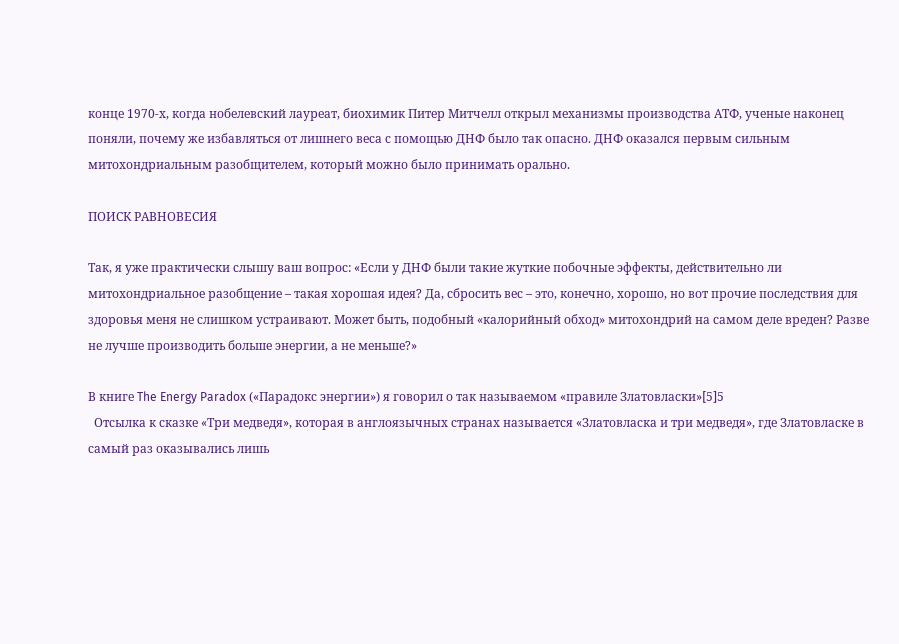конце 1970-х, когда нобелевский лауреат, биохимик Питер Митчелл открыл механизмы производства АТФ, ученые наконец поняли, почему же избавляться от лишнего веса с помощью ДНФ было так опасно. ДНФ оказался первым сильным митохондриальным разобщителем, который можно было принимать орально.

ПОИСК РАВНОВЕСИЯ

Так, я уже практически слышу ваш вопрос: «Если у ДНФ были такие жуткие побочные эффекты, действительно ли митохондриальное разобщение – такая хорошая идея? Да, сбросить вес – это, конечно, хорошо, но вот прочие последствия для здоровья меня не слишком устраивают. Может быть, подобный «калорийный обход» митохондрий на самом деле вреден? Разве не лучше производить больше энергии, а не меньше?»

В книге The Energy Paradox («Парадокс энергии») я говорил о так называемом «правиле Златовласки»[5]5
  Отсылка к сказке «Три медведя», которая в англоязычных странах называется «Златовласка и три медведя», где Златовласке в самый раз оказывались лишь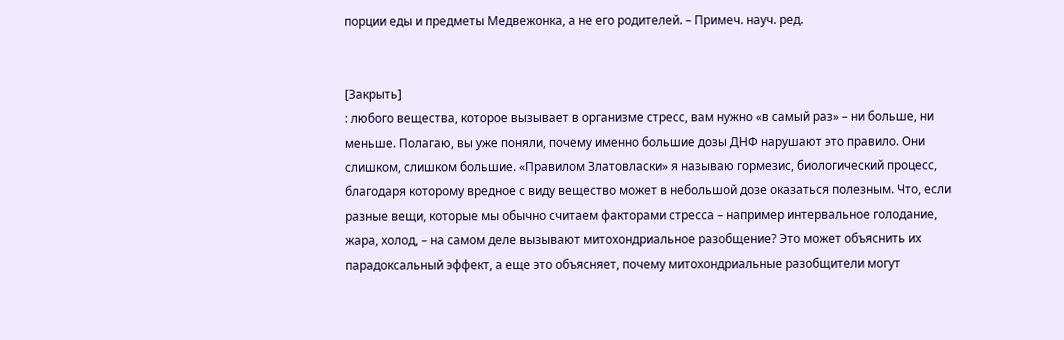порции еды и предметы Медвежонка, а не его родителей. – Примеч. науч. ред.


[Закрыть]
: любого вещества, которое вызывает в организме стресс, вам нужно «в самый раз» – ни больше, ни меньше. Полагаю, вы уже поняли, почему именно большие дозы ДНФ нарушают это правило. Они слишком, слишком большие. «Правилом Златовласки» я называю гормезис, биологический процесс, благодаря которому вредное с виду вещество может в небольшой дозе оказаться полезным. Что, если разные вещи, которые мы обычно считаем факторами стресса – например интервальное голодание, жара, холод, – на самом деле вызывают митохондриальное разобщение? Это может объяснить их парадоксальный эффект, а еще это объясняет, почему митохондриальные разобщители могут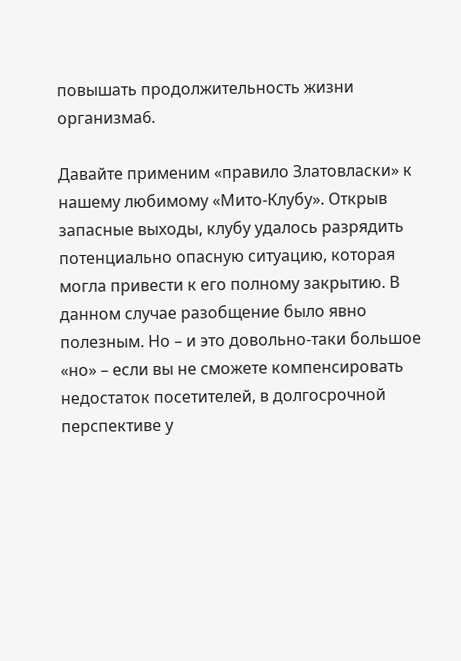повышать продолжительность жизни организма6.

Давайте применим «правило Златовласки» к нашему любимому «Мито-Клубу». Открыв запасные выходы, клубу удалось разрядить потенциально опасную ситуацию, которая могла привести к его полному закрытию. В данном случае разобщение было явно полезным. Но – и это довольно-таки большое «но» – если вы не сможете компенсировать недостаток посетителей, в долгосрочной перспективе у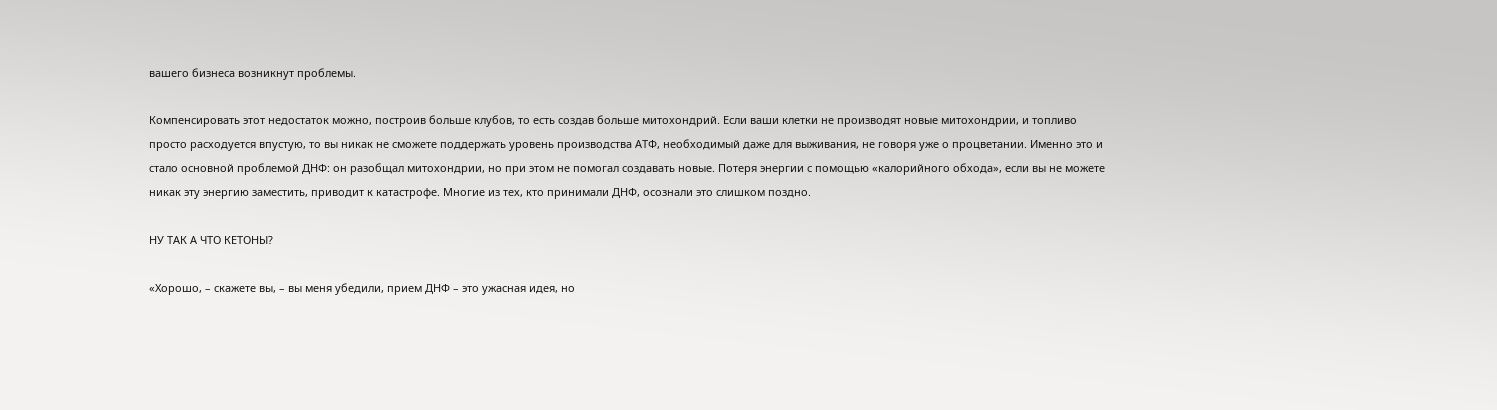вашего бизнеса возникнут проблемы.

Компенсировать этот недостаток можно, построив больше клубов, то есть создав больше митохондрий. Если ваши клетки не производят новые митохондрии, и топливо просто расходуется впустую, то вы никак не сможете поддержать уровень производства АТФ, необходимый даже для выживания, не говоря уже о процветании. Именно это и стало основной проблемой ДНФ: он разобщал митохондрии, но при этом не помогал создавать новые. Потеря энергии с помощью «калорийного обхода», если вы не можете никак эту энергию заместить, приводит к катастрофе. Многие из тех, кто принимали ДНФ, осознали это слишком поздно.

НУ ТАК А ЧТО КЕТОНЫ?

«Хорошо, – скажете вы, – вы меня убедили, прием ДНФ – это ужасная идея, но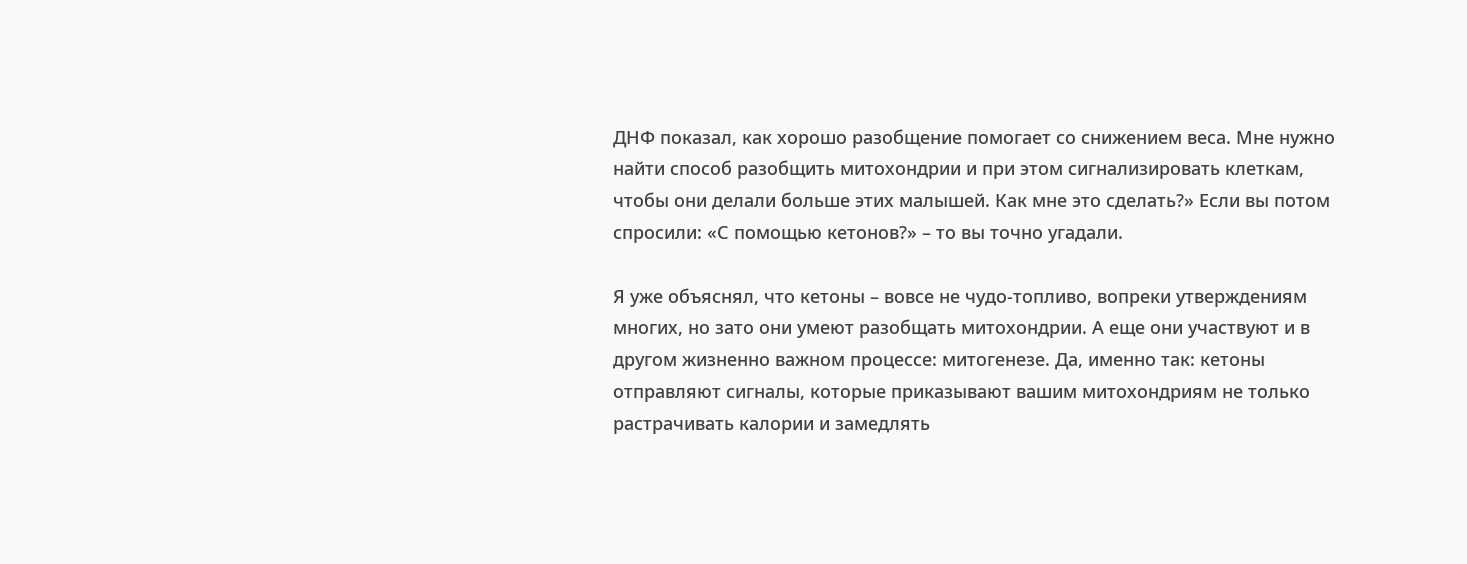ДНФ показал, как хорошо разобщение помогает со снижением веса. Мне нужно найти способ разобщить митохондрии и при этом сигнализировать клеткам, чтобы они делали больше этих малышей. Как мне это сделать?» Если вы потом спросили: «С помощью кетонов?» – то вы точно угадали.

Я уже объяснял, что кетоны – вовсе не чудо-топливо, вопреки утверждениям многих, но зато они умеют разобщать митохондрии. А еще они участвуют и в другом жизненно важном процессе: митогенезе. Да, именно так: кетоны отправляют сигналы, которые приказывают вашим митохондриям не только растрачивать калории и замедлять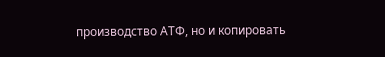производство АТФ, но и копировать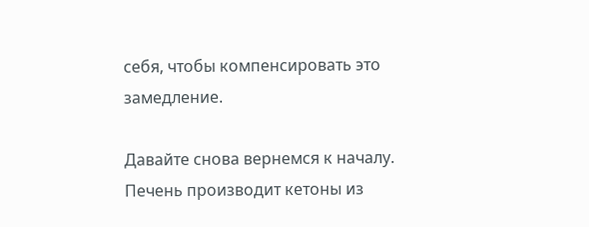себя, чтобы компенсировать это замедление.

Давайте снова вернемся к началу. Печень производит кетоны из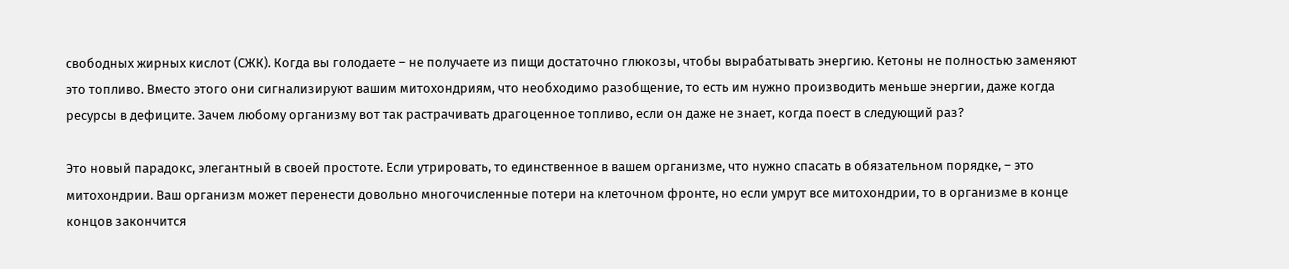свободных жирных кислот (СЖК). Когда вы голодаете – не получаете из пищи достаточно глюкозы, чтобы вырабатывать энергию. Кетоны не полностью заменяют это топливо. Вместо этого они сигнализируют вашим митохондриям, что необходимо разобщение, то есть им нужно производить меньше энергии, даже когда ресурсы в дефиците. Зачем любому организму вот так растрачивать драгоценное топливо, если он даже не знает, когда поест в следующий раз?

Это новый парадокс, элегантный в своей простоте. Если утрировать, то единственное в вашем организме, что нужно спасать в обязательном порядке, – это митохондрии. Ваш организм может перенести довольно многочисленные потери на клеточном фронте, но если умрут все митохондрии, то в организме в конце концов закончится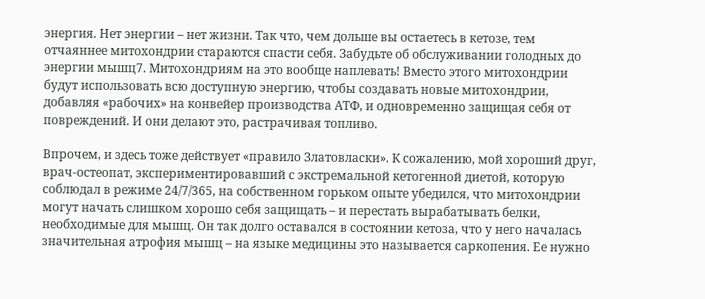энергия. Нет энергии – нет жизни. Так что, чем дольше вы остаетесь в кетозе, тем отчаяннее митохондрии стараются спасти себя. Забудьте об обслуживании голодных до энергии мышц7. Митохондриям на это вообще наплевать! Вместо этого митохондрии будут использовать всю доступную энергию, чтобы создавать новые митохондрии, добавляя «рабочих» на конвейер производства АТФ, и одновременно защищая себя от повреждений. И они делают это, растрачивая топливо.

Впрочем, и здесь тоже действует «правило Златовласки». К сожалению, мой хороший друг, врач-остеопат, экспериментировавший с экстремальной кетогенной диетой, которую соблюдал в режиме 24/7/365, на собственном горьком опыте убедился, что митохондрии могут начать слишком хорошо себя защищать – и перестать вырабатывать белки, необходимые для мышц. Он так долго оставался в состоянии кетоза, что у него началась значительная атрофия мышц – на языке медицины это называется саркопения. Ее нужно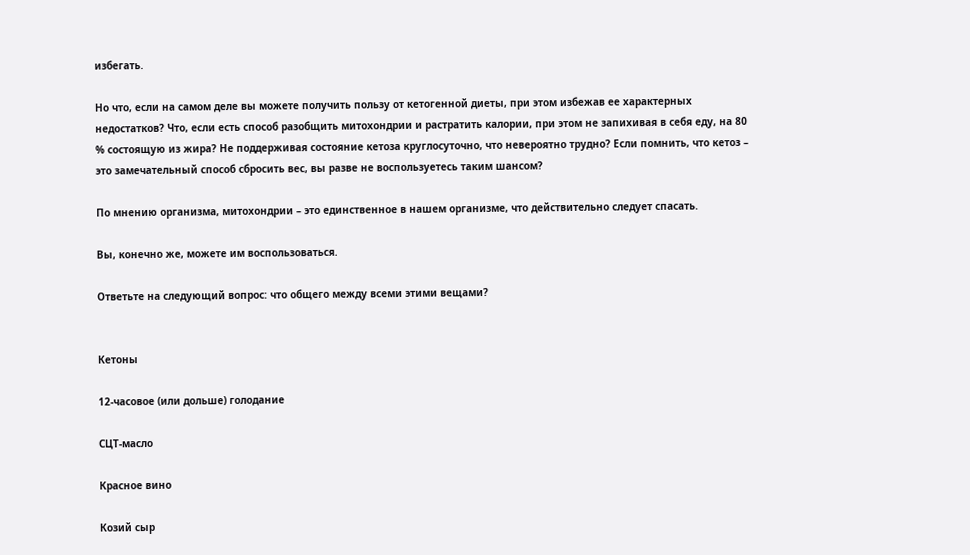избегать.

Но что, если на самом деле вы можете получить пользу от кетогенной диеты, при этом избежав ее характерных недостатков? Что, если есть способ разобщить митохондрии и растратить калории, при этом не запихивая в себя еду, на 80 % состоящую из жира? Не поддерживая состояние кетоза круглосуточно, что невероятно трудно? Если помнить, что кетоз – это замечательный способ сбросить вес, вы разве не воспользуетесь таким шансом?

По мнению организма, митохондрии – это единственное в нашем организме, что действительно следует спасать.

Вы, конечно же, можете им воспользоваться.

Ответьте на следующий вопрос: что общего между всеми этими вещами?


Кетоны

12-часовое (или дольше) голодание

СЦТ-масло

Красное вино

Козий сыр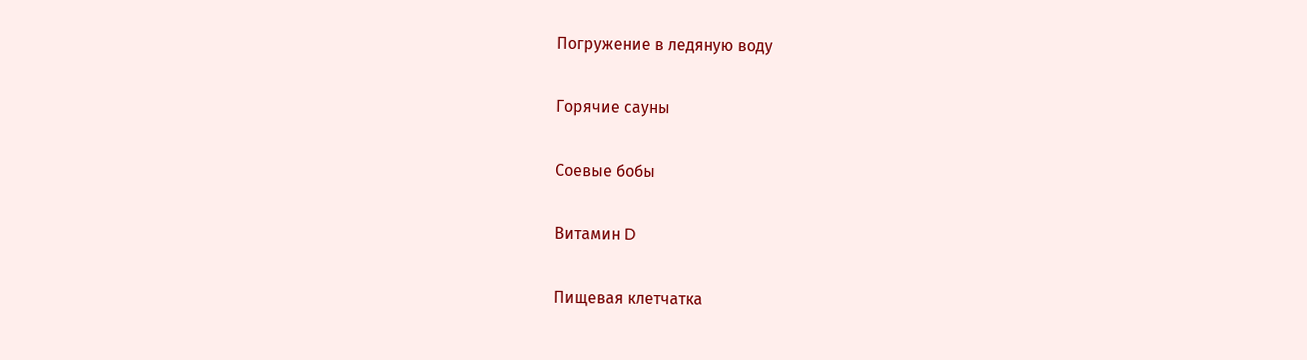Погружение в ледяную воду

Горячие сауны

Соевые бобы

Витамин D

Пищевая клетчатка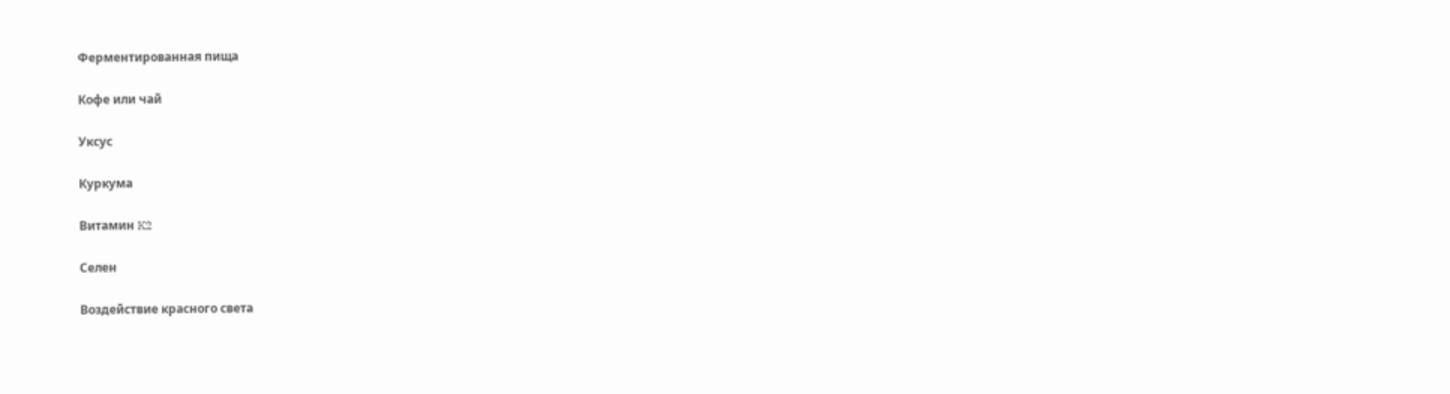Ферментированная пища

Кофе или чай

Уксус

Куркума

Витамин K2

Селен

Воздействие красного света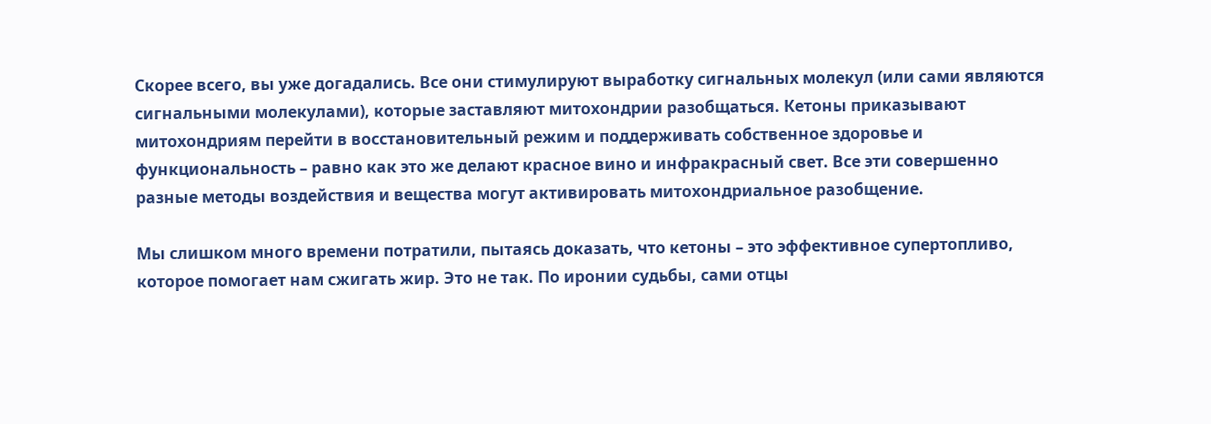Скорее всего, вы уже догадались. Все они стимулируют выработку сигнальных молекул (или сами являются сигнальными молекулами), которые заставляют митохондрии разобщаться. Кетоны приказывают митохондриям перейти в восстановительный режим и поддерживать собственное здоровье и функциональность – равно как это же делают красное вино и инфракрасный свет. Все эти совершенно разные методы воздействия и вещества могут активировать митохондриальное разобщение.

Мы слишком много времени потратили, пытаясь доказать, что кетоны – это эффективное супертопливо, которое помогает нам сжигать жир. Это не так. По иронии судьбы, сами отцы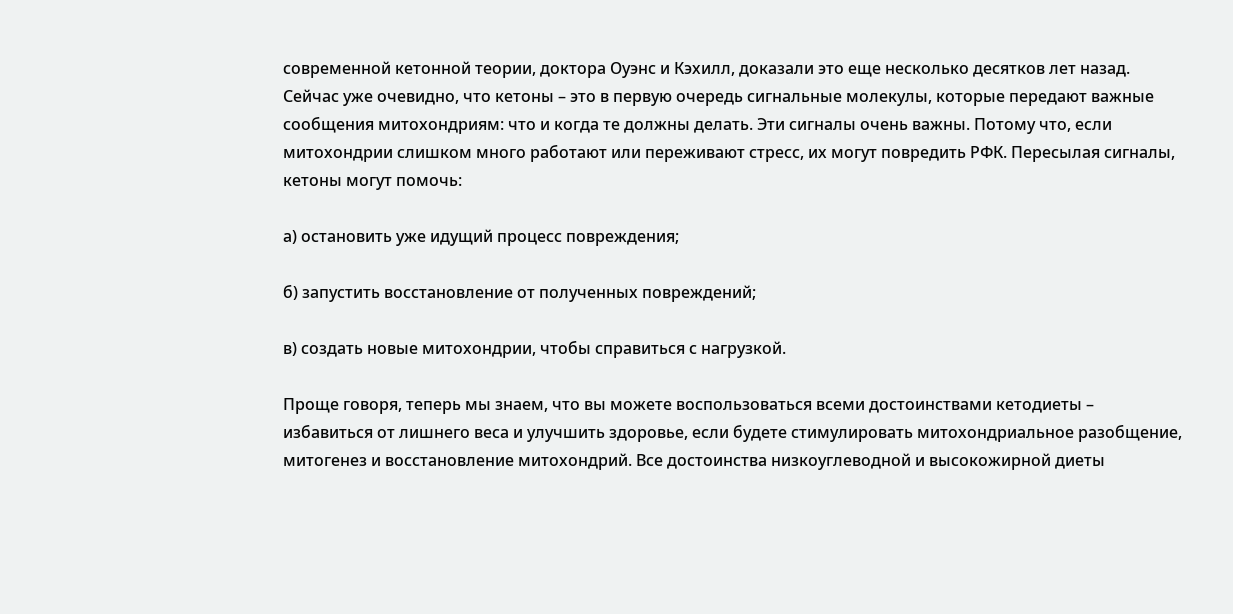современной кетонной теории, доктора Оуэнс и Кэхилл, доказали это еще несколько десятков лет назад. Сейчас уже очевидно, что кетоны – это в первую очередь сигнальные молекулы, которые передают важные сообщения митохондриям: что и когда те должны делать. Эти сигналы очень важны. Потому что, если митохондрии слишком много работают или переживают стресс, их могут повредить РФК. Пересылая сигналы, кетоны могут помочь:

а) остановить уже идущий процесс повреждения;

б) запустить восстановление от полученных повреждений;

в) создать новые митохондрии, чтобы справиться с нагрузкой.

Проще говоря, теперь мы знаем, что вы можете воспользоваться всеми достоинствами кетодиеты – избавиться от лишнего веса и улучшить здоровье, если будете стимулировать митохондриальное разобщение, митогенез и восстановление митохондрий. Все достоинства низкоуглеводной и высокожирной диеты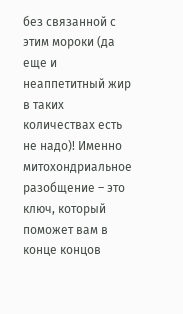без связанной с этим мороки (да еще и неаппетитный жир в таких количествах есть не надо)! Именно митохондриальное разобщение – это ключ, который поможет вам в конце концов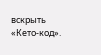вскрыть «Кето-код».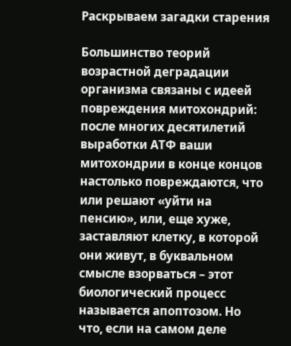Раскрываем загадки старения

Большинство теорий возрастной деградации организма связаны с идеей повреждения митохондрий: после многих десятилетий выработки АТФ ваши митохондрии в конце концов настолько повреждаются, что или решают «уйти на пенсию», или, еще хуже, заставляют клетку, в которой они живут, в буквальном смысле взорваться – этот биологический процесс называется апоптозом. Но что, если на самом деле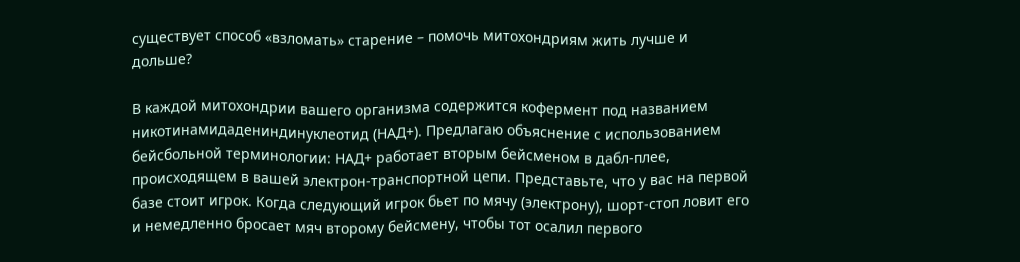существует способ «взломать» старение – помочь митохондриям жить лучше и дольше?

В каждой митохондрии вашего организма содержится кофермент под названием никотинамидадениндинуклеотид (НАД+). Предлагаю объяснение с использованием бейсбольной терминологии: НАД+ работает вторым бейсменом в дабл-плее, происходящем в вашей электрон-транспортной цепи. Представьте, что у вас на первой базе стоит игрок. Когда следующий игрок бьет по мячу (электрону), шорт-стоп ловит его и немедленно бросает мяч второму бейсмену, чтобы тот осалил первого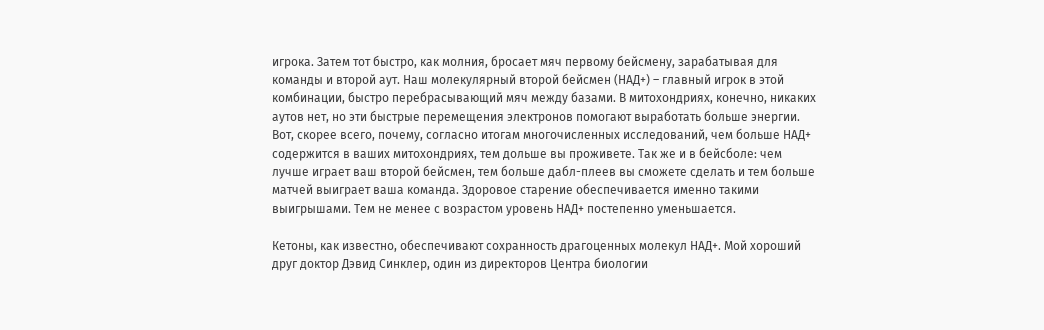игрока. Затем тот быстро, как молния, бросает мяч первому бейсмену, зарабатывая для команды и второй аут. Наш молекулярный второй бейсмен (НАД+) – главный игрок в этой комбинации, быстро перебрасывающий мяч между базами. В митохондриях, конечно, никаких аутов нет, но эти быстрые перемещения электронов помогают выработать больше энергии. Вот, скорее всего, почему, согласно итогам многочисленных исследований, чем больше НАД+ содержится в ваших митохондриях, тем дольше вы проживете. Так же и в бейсболе: чем лучше играет ваш второй бейсмен, тем больше дабл-плеев вы сможете сделать и тем больше матчей выиграет ваша команда. Здоровое старение обеспечивается именно такими выигрышами. Тем не менее с возрастом уровень НАД+ постепенно уменьшается.

Кетоны, как известно, обеспечивают сохранность драгоценных молекул НАД+. Мой хороший друг доктор Дэвид Синклер, один из директоров Центра биологии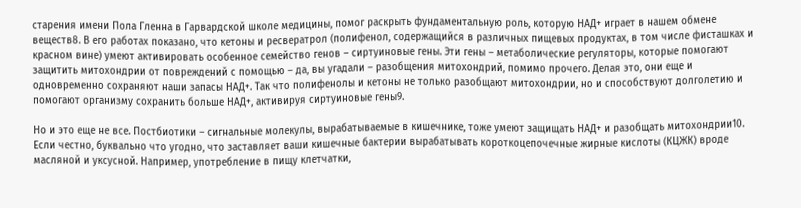старения имени Пола Гленна в Гарвардской школе медицины, помог раскрыть фундаментальную роль, которую НАД+ играет в нашем обмене веществ8. В его работах показано, что кетоны и ресвератрол (полифенол, содержащийся в различных пищевых продуктах, в том числе фисташках и красном вине) умеют активировать особенное семейство генов – сиртуиновые гены. Эти гены – метаболические регуляторы, которые помогают защитить митохондрии от повреждений с помощью – да, вы угадали – разобщения митохондрий, помимо прочего. Делая это, они еще и одновременно сохраняют наши запасы НАД+. Так что полифенолы и кетоны не только разобщают митохондрии, но и способствуют долголетию и помогают организму сохранить больше НАД+, активируя сиртуиновые гены9.

Но и это еще не все. Постбиотики – сигнальные молекулы, вырабатываемые в кишечнике, тоже умеют защищать НАД+ и разобщать митохондрии10. Если честно, буквально что угодно, что заставляет ваши кишечные бактерии вырабатывать короткоцепочечные жирные кислоты (КЦЖК) вроде масляной и уксусной. Например, употребление в пищу клетчатки,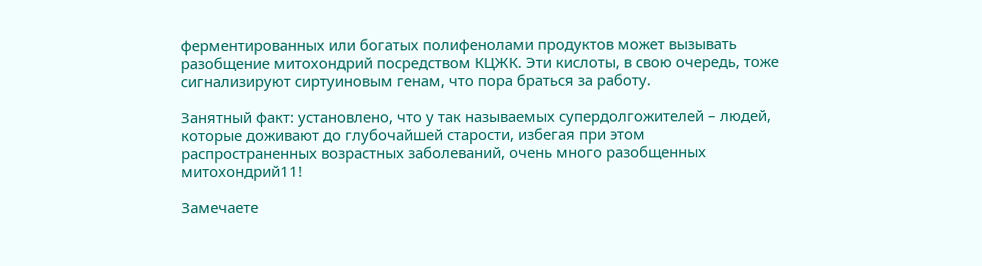ферментированных или богатых полифенолами продуктов может вызывать разобщение митохондрий посредством КЦЖК. Эти кислоты, в свою очередь, тоже сигнализируют сиртуиновым генам, что пора браться за работу.

Занятный факт: установлено, что у так называемых супердолгожителей – людей, которые доживают до глубочайшей старости, избегая при этом распространенных возрастных заболеваний, очень много разобщенных митохондрий11!

Замечаете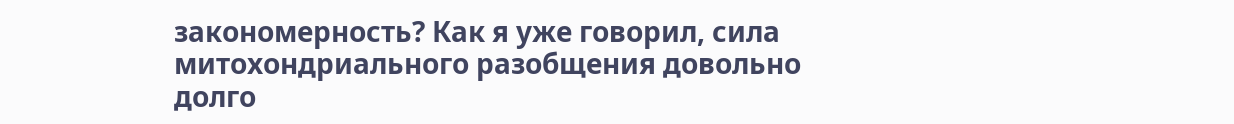закономерность? Как я уже говорил, сила митохондриального разобщения довольно долго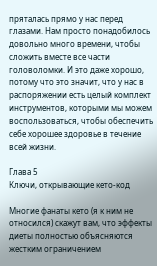пряталась прямо у нас перед глазами. Нам просто понадобилось довольно много времени, чтобы сложить вместе все части головоломки. И это даже хорошо, потому что это значит, что у нас в распоряжении есть целый комплект инструментов, которыми мы можем воспользоваться, чтобы обеспечить себе хорошее здоровье в течение всей жизни.

Глава 5
Ключи, открывающие кето-код

Многие фанаты кето (я к ним не относился) скажут вам, что эффекты диеты полностью объясняются жестким ограничением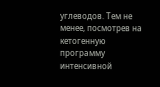углеводов. Тем не менее, посмотрев на кетогенную программу интенсивной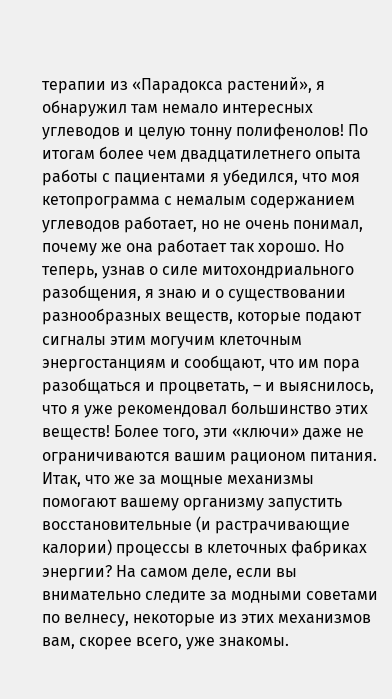терапии из «Парадокса растений», я обнаружил там немало интересных углеводов и целую тонну полифенолов! По итогам более чем двадцатилетнего опыта работы с пациентами я убедился, что моя кетопрограмма с немалым содержанием углеводов работает, но не очень понимал, почему же она работает так хорошо. Но теперь, узнав о силе митохондриального разобщения, я знаю и о существовании разнообразных веществ, которые подают сигналы этим могучим клеточным энергостанциям и сообщают, что им пора разобщаться и процветать, – и выяснилось, что я уже рекомендовал большинство этих веществ! Более того, эти «ключи» даже не ограничиваются вашим рационом питания. Итак, что же за мощные механизмы помогают вашему организму запустить восстановительные (и растрачивающие калории) процессы в клеточных фабриках энергии? На самом деле, если вы внимательно следите за модными советами по велнесу, некоторые из этих механизмов вам, скорее всего, уже знакомы.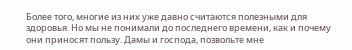Более того, многие из них уже давно считаются полезными для здоровья. Но мы не понимали до последнего времени, как и почему они приносят пользу. Дамы и господа, позвольте мне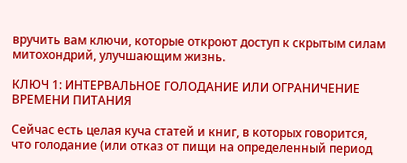вручить вам ключи, которые откроют доступ к скрытым силам митохондрий, улучшающим жизнь.

КЛЮЧ 1: ИНТЕРВАЛЬНОЕ ГОЛОДАНИЕ ИЛИ ОГРАНИЧЕНИЕ ВРЕМЕНИ ПИТАНИЯ

Сейчас есть целая куча статей и книг, в которых говорится, что голодание (или отказ от пищи на определенный период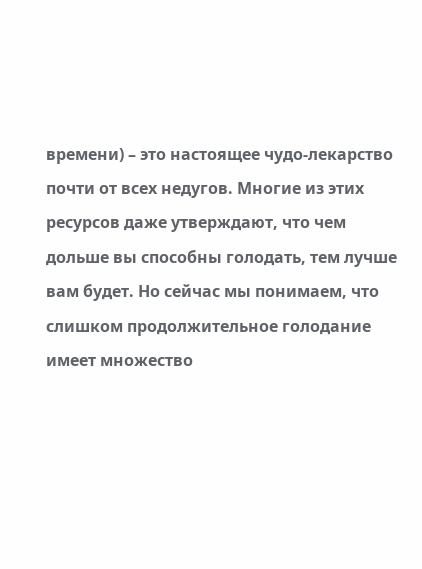времени) – это настоящее чудо-лекарство почти от всех недугов. Многие из этих ресурсов даже утверждают, что чем дольше вы способны голодать, тем лучше вам будет. Но сейчас мы понимаем, что слишком продолжительное голодание имеет множество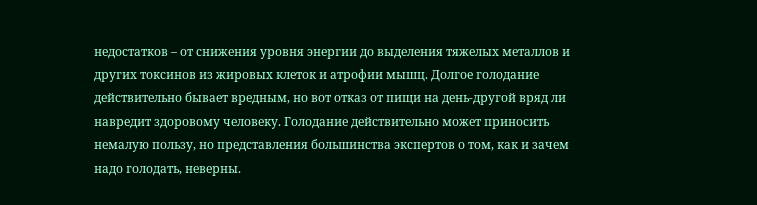недостатков – от снижения уровня энергии до выделения тяжелых металлов и других токсинов из жировых клеток и атрофии мышц. Долгое голодание действительно бывает вредным, но вот отказ от пищи на день-другой вряд ли навредит здоровому человеку. Голодание действительно может приносить немалую пользу, но представления большинства экспертов о том, как и зачем надо голодать, неверны.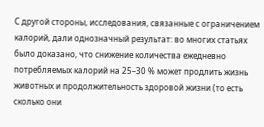С другой стороны, исследования, связанные с ограничением калорий, дали однозначный результат: во многих статьях было доказано, что снижение количества ежедневно потребляемых калорий на 25–30 % может продлить жизнь животных и продолжительность здоровой жизни (то есть сколько они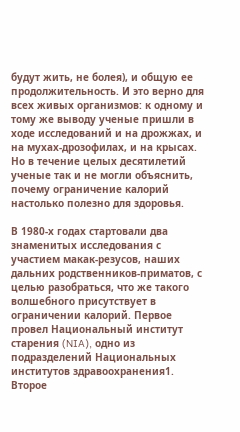будут жить, не болея), и общую ее продолжительность. И это верно для всех живых организмов: к одному и тому же выводу ученые пришли в ходе исследований и на дрожжах, и на мухах-дрозофилах, и на крысах. Но в течение целых десятилетий ученые так и не могли объяснить, почему ограничение калорий настолько полезно для здоровья.

В 1980-х годах стартовали два знаменитых исследования с участием макак-резусов, наших дальних родственников-приматов, с целью разобраться, что же такого волшебного присутствует в ограничении калорий. Первое провел Национальный институт старения (NIA), одно из подразделений Национальных институтов здравоохранения1. Второе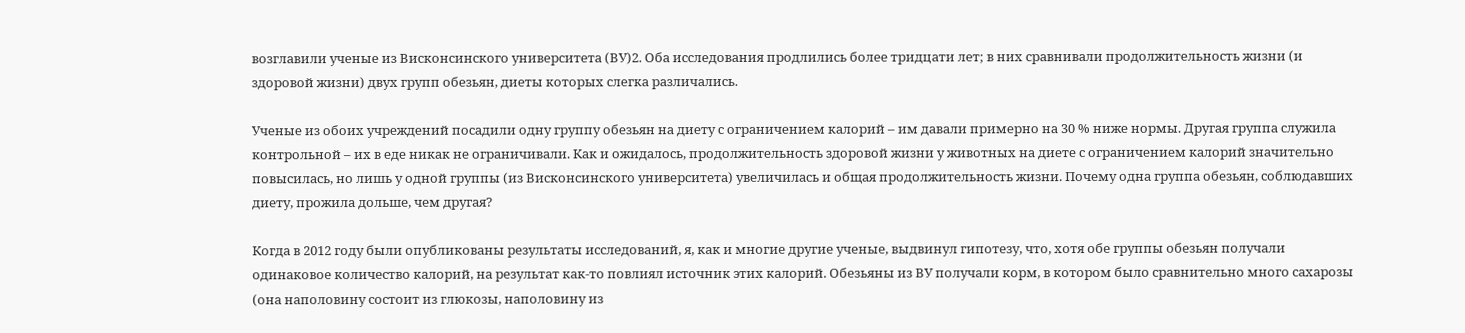возглавили ученые из Висконсинского университета (ВУ)2. Оба исследования продлились более тридцати лет; в них сравнивали продолжительность жизни (и здоровой жизни) двух групп обезьян, диеты которых слегка различались.

Ученые из обоих учреждений посадили одну группу обезьян на диету с ограничением калорий – им давали примерно на 30 % ниже нормы. Другая группа служила контрольной – их в еде никак не ограничивали. Как и ожидалось, продолжительность здоровой жизни у животных на диете с ограничением калорий значительно повысилась, но лишь у одной группы (из Висконсинского университета) увеличилась и общая продолжительность жизни. Почему одна группа обезьян, соблюдавших диету, прожила дольше, чем другая?

Когда в 2012 году были опубликованы результаты исследований, я, как и многие другие ученые, выдвинул гипотезу, что, хотя обе группы обезьян получали одинаковое количество калорий, на результат как-то повлиял источник этих калорий. Обезьяны из ВУ получали корм, в котором было сравнительно много сахарозы (она наполовину состоит из глюкозы, наполовину из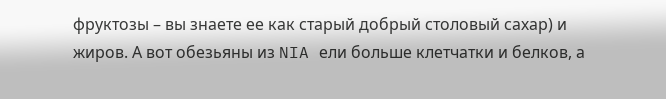фруктозы – вы знаете ее как старый добрый столовый сахар) и жиров. А вот обезьяны из NIA ели больше клетчатки и белков, а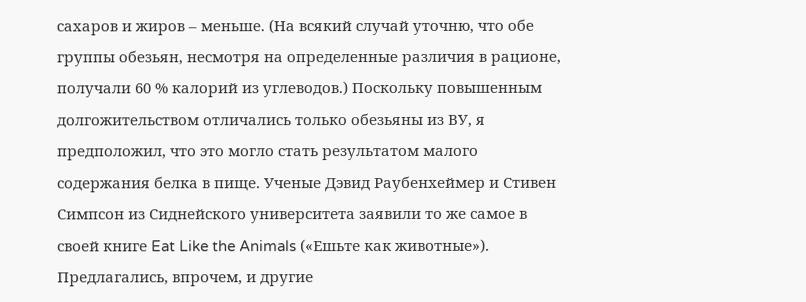сахаров и жиров – меньше. (На всякий случай уточню, что обе группы обезьян, несмотря на определенные различия в рационе, получали 60 % калорий из углеводов.) Поскольку повышенным долгожительством отличались только обезьяны из ВУ, я предположил, что это могло стать результатом малого содержания белка в пище. Ученые Дэвид Раубенхеймер и Стивен Симпсон из Сиднейского университета заявили то же самое в своей книге Eat Like the Animals («Ешьте как животные»). Предлагались, впрочем, и другие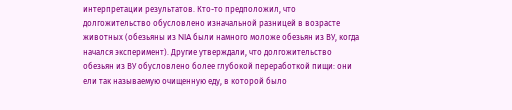интерпретации результатов. Кто-то предположил, что долгожительство обусловлено изначальной разницей в возрасте животных (обезьяны из NIA были намного моложе обезьян из ВУ, когда начался эксперимент). Другие утверждали, что долгожительство обезьян из ВУ обусловлено более глубокой переработкой пищи: они ели так называемую очищенную еду, в которой было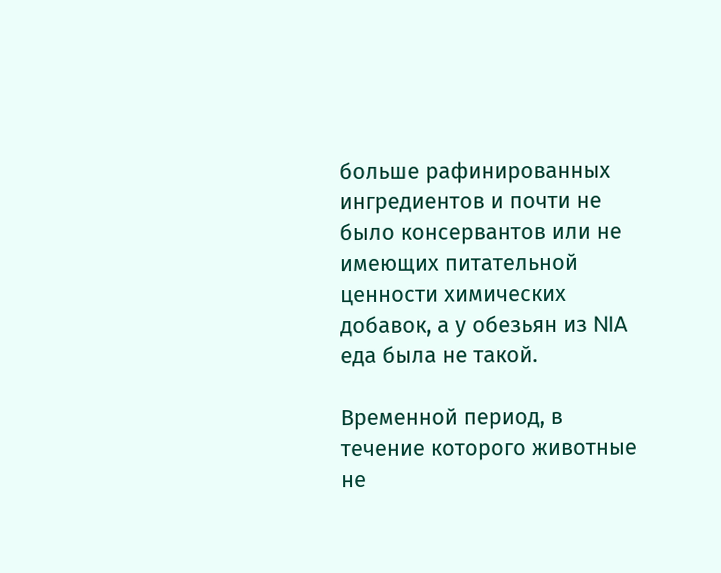больше рафинированных ингредиентов и почти не было консервантов или не имеющих питательной ценности химических добавок, а у обезьян из NIA еда была не такой.

Временной период, в течение которого животные не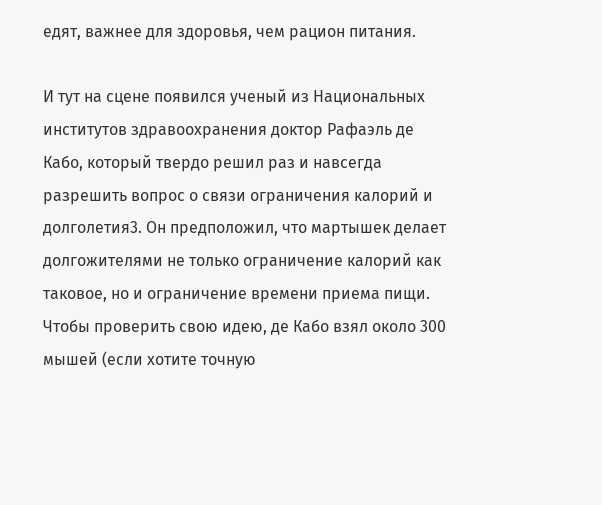едят, важнее для здоровья, чем рацион питания.

И тут на сцене появился ученый из Национальных институтов здравоохранения доктор Рафаэль де Кабо, который твердо решил раз и навсегда разрешить вопрос о связи ограничения калорий и долголетия3. Он предположил, что мартышек делает долгожителями не только ограничение калорий как таковое, но и ограничение времени приема пищи. Чтобы проверить свою идею, де Кабо взял около 300 мышей (если хотите точную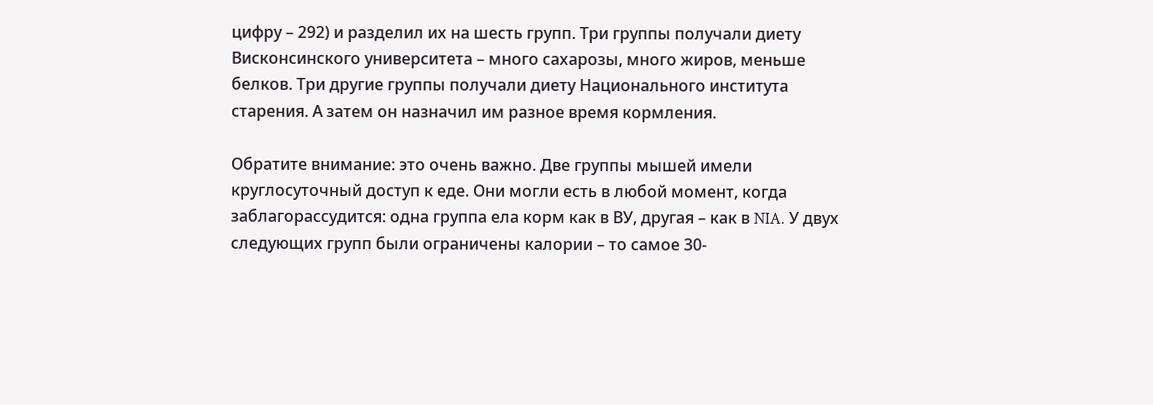цифру – 292) и разделил их на шесть групп. Три группы получали диету Висконсинского университета – много сахарозы, много жиров, меньше белков. Три другие группы получали диету Национального института старения. А затем он назначил им разное время кормления.

Обратите внимание: это очень важно. Две группы мышей имели круглосуточный доступ к еде. Они могли есть в любой момент, когда заблагорассудится: одна группа ела корм как в ВУ, другая – как в NIA. У двух следующих групп были ограничены калории – то самое 30-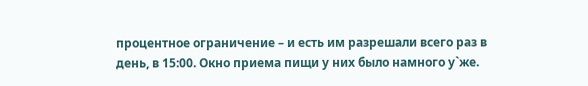процентное ограничение – и есть им разрешали всего раз в день, в 15:00. Окно приема пищи у них было намного у`же.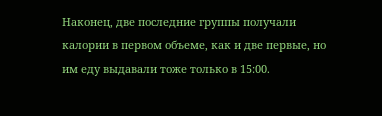Наконец, две последние группы получали калории в первом объеме, как и две первые, но им еду выдавали тоже только в 15:00.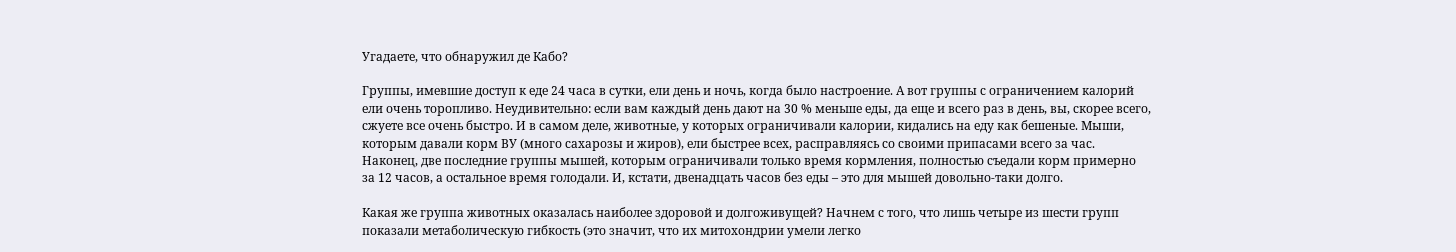Угадаете, что обнаружил де Кабо?

Группы, имевшие доступ к еде 24 часа в сутки, ели день и ночь, когда было настроение. А вот группы с ограничением калорий ели очень торопливо. Неудивительно: если вам каждый день дают на 30 % меньше еды, да еще и всего раз в день, вы, скорее всего, сжуете все очень быстро. И в самом деле, животные, у которых ограничивали калории, кидались на еду как бешеные. Мыши, которым давали корм ВУ (много сахарозы и жиров), ели быстрее всех, расправляясь со своими припасами всего за час. Наконец, две последние группы мышей, которым ограничивали только время кормления, полностью съедали корм примерно за 12 часов, а остальное время голодали. И, кстати, двенадцать часов без еды – это для мышей довольно-таки долго.

Какая же группа животных оказалась наиболее здоровой и долгоживущей? Начнем с того, что лишь четыре из шести групп показали метаболическую гибкость (это значит, что их митохондрии умели легко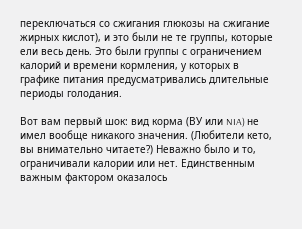переключаться со сжигания глюкозы на сжигание жирных кислот), и это были не те группы, которые ели весь день. Это были группы с ограничением калорий и времени кормления, у которых в графике питания предусматривались длительные периоды голодания.

Вот вам первый шок: вид корма (ВУ или NIA) не имел вообще никакого значения. (Любители кето, вы внимательно читаете?) Неважно было и то, ограничивали калории или нет. Единственным важным фактором оказалось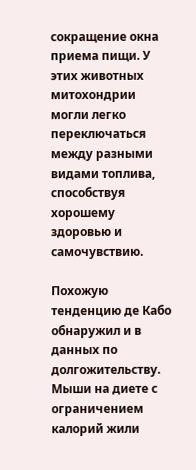сокращение окна приема пищи. У этих животных митохондрии могли легко переключаться между разными видами топлива, способствуя хорошему здоровью и самочувствию.

Похожую тенденцию де Кабо обнаружил и в данных по долгожительству. Мыши на диете с ограничением калорий жили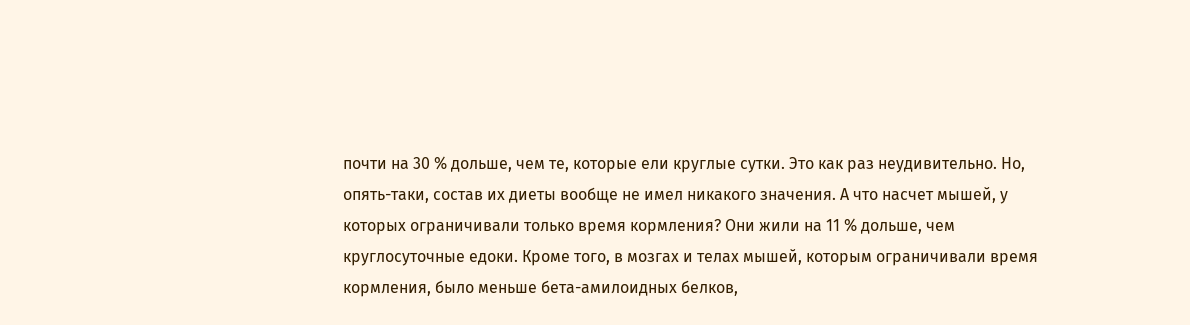почти на 30 % дольше, чем те, которые ели круглые сутки. Это как раз неудивительно. Но, опять-таки, состав их диеты вообще не имел никакого значения. А что насчет мышей, у которых ограничивали только время кормления? Они жили на 11 % дольше, чем круглосуточные едоки. Кроме того, в мозгах и телах мышей, которым ограничивали время кормления, было меньше бета-амилоидных белков,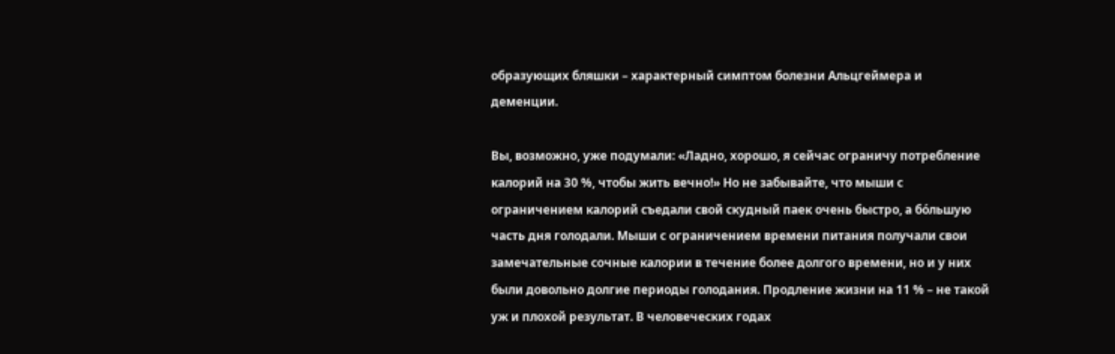образующих бляшки – характерный симптом болезни Альцгеймера и деменции.

Вы, возможно, уже подумали: «Ладно, хорошо, я сейчас ограничу потребление калорий на 30 %, чтобы жить вечно!» Но не забывайте, что мыши с ограничением калорий съедали свой скудный паек очень быстро, а бо́льшую часть дня голодали. Мыши с ограничением времени питания получали свои замечательные сочные калории в течение более долгого времени, но и у них были довольно долгие периоды голодания. Продление жизни на 11 % – не такой уж и плохой результат. В человеческих годах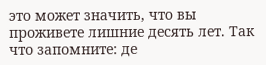это может значить, что вы проживете лишние десять лет. Так что запомните: де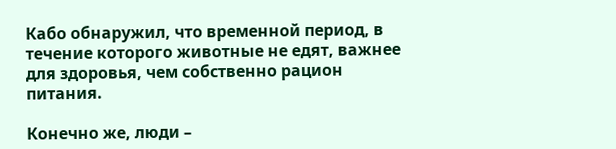Кабо обнаружил, что временной период, в течение которого животные не едят, важнее для здоровья, чем собственно рацион питания.

Конечно же, люди –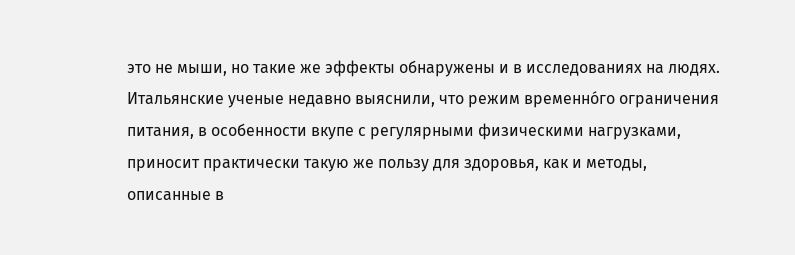это не мыши, но такие же эффекты обнаружены и в исследованиях на людях. Итальянские ученые недавно выяснили, что режим временно́го ограничения питания, в особенности вкупе с регулярными физическими нагрузками, приносит практически такую же пользу для здоровья, как и методы, описанные в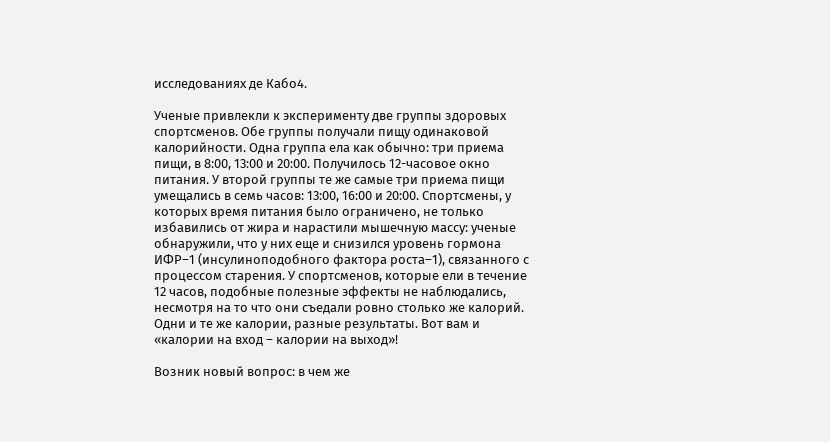исследованиях де Кабо4.

Ученые привлекли к эксперименту две группы здоровых спортсменов. Обе группы получали пищу одинаковой калорийности. Одна группа ела как обычно: три приема пищи, в 8:00, 13:00 и 20:00. Получилось 12-часовое окно питания. У второй группы те же самые три приема пищи умещались в семь часов: 13:00, 16:00 и 20:00. Спортсмены, у которых время питания было ограничено, не только избавились от жира и нарастили мышечную массу: ученые обнаружили, что у них еще и снизился уровень гормона ИФР–1 (инсулиноподобного фактора роста–1), связанного с процессом старения. У спортсменов, которые ели в течение 12 часов, подобные полезные эффекты не наблюдались, несмотря на то что они съедали ровно столько же калорий. Одни и те же калории, разные результаты. Вот вам и «калории на вход – калории на выход»!

Возник новый вопрос: в чем же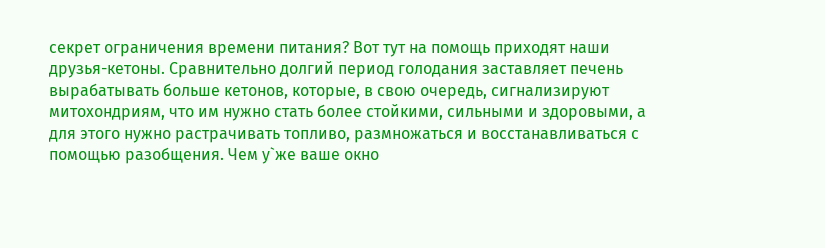секрет ограничения времени питания? Вот тут на помощь приходят наши друзья-кетоны. Сравнительно долгий период голодания заставляет печень вырабатывать больше кетонов, которые, в свою очередь, сигнализируют митохондриям, что им нужно стать более стойкими, сильными и здоровыми, а для этого нужно растрачивать топливо, размножаться и восстанавливаться с помощью разобщения. Чем у`же ваше окно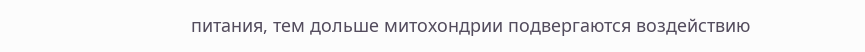питания, тем дольше митохондрии подвергаются воздействию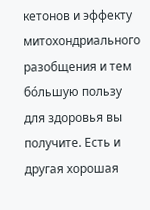кетонов и эффекту митохондриального разобщения и тем бо́льшую пользу для здоровья вы получите. Есть и другая хорошая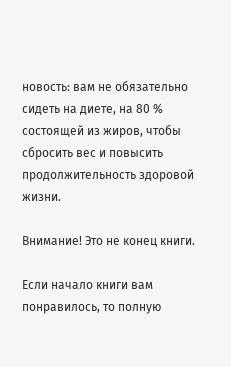новость: вам не обязательно сидеть на диете, на 80 % состоящей из жиров, чтобы сбросить вес и повысить продолжительность здоровой жизни.

Внимание! Это не конец книги.

Если начало книги вам понравилось, то полную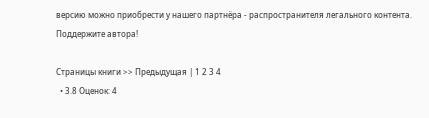версию можно приобрести у нашего партнёра - распространителя легального контента. Поддержите автора!

Страницы книги >> Предыдущая | 1 2 3 4
  • 3.8 Оценок: 4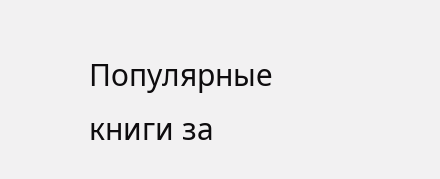Популярные книги за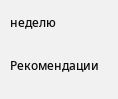неделю


Рекомендации